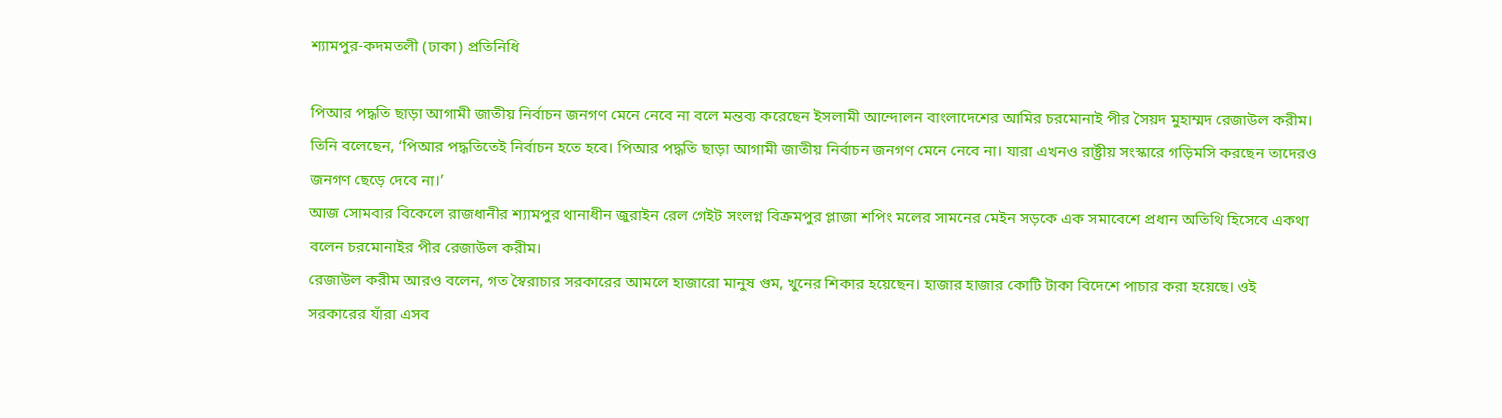শ্যামপুর-কদমতলী (ঢাকা) প্রতিনিধি

পিআর পদ্ধতি ছাড়া আগামী জাতীয় নির্বাচন জনগণ মেনে নেবে না বলে মন্তব্য করেছেন ইসলামী আন্দোলন বাংলাদেশের আমির চরমোনাই পীর সৈয়দ মুহাম্মদ রেজাউল করীম। তিনি বলেছেন, ‘পিআর পদ্ধতিতেই নির্বাচন হতে হবে। পিআর পদ্ধতি ছাড়া আগামী জাতীয় নির্বাচন জনগণ মেনে নেবে না। যারা এখনও রাষ্ট্রীয় সংস্কারে গড়িমসি করছেন তাদেরও জনগণ ছেড়ে দেবে না।’
আজ সোমবার বিকেলে রাজধানীর শ্যামপুর থানাধীন জুরাইন রেল গেইট সংলগ্ন বিক্রমপুর প্লাজা শপিং মলের সামনের মেইন সড়কে এক সমাবেশে প্রধান অতিথি হিসেবে একথা বলেন চরমোনাইর পীর রেজাউল করীম।
রেজাউল করীম আরও বলেন, গত স্বৈরাচার সরকারের আমলে হাজারো মানুষ গুম, খুনের শিকার হয়েছেন। হাজার হাজার কোটি টাকা বিদেশে পাচার করা হয়েছে। ওই সরকারের যাঁরা এসব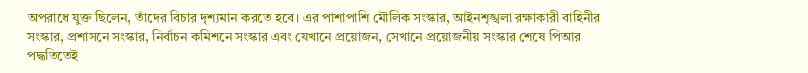অপরাধে যুক্ত ছিলেন, তাঁদের বিচার দৃশ্যমান করতে হবে। এর পাশাপাশি মৌলিক সংস্কার, আইনশৃঙ্খলা রক্ষাকারী বাহিনীর সংস্কার, প্রশাসনে সংস্কার, নির্বাচন কমিশনে সংস্কার এবং যেখানে প্রয়োজন, সেখানে প্রয়োজনীয় সংস্কার শেষে পিআর পদ্ধতিতেই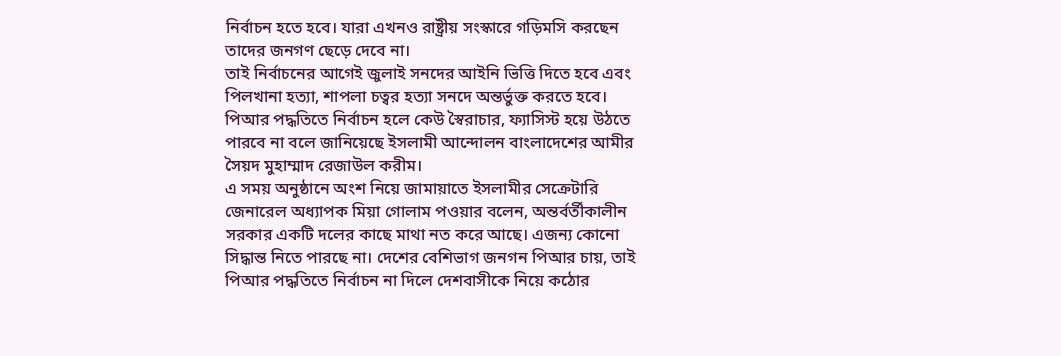নির্বাচন হতে হবে। যারা এখনও রাষ্ট্রীয় সংস্কারে গড়িমসি করছেন তাদের জনগণ ছেড়ে দেবে না।
তাই নির্বাচনের আগেই জুলাই সনদের আইনি ভিত্তি দিতে হবে এবং পিলখানা হত্যা, শাপলা চত্বর হত্যা সনদে অন্তর্ভুক্ত করতে হবে। পিআর পদ্ধতিতে নির্বাচন হলে কেউ স্বৈরাচার, ফ্যাসিস্ট হয়ে উঠতে পারবে না বলে জানিয়েছে ইসলামী আন্দোলন বাংলাদেশের আমীর সৈয়দ মুহাম্মাদ রেজাউল করীম।
এ সময় অনুষ্ঠানে অংশ নিয়ে জামায়াতে ইসলামীর সেক্রেটারি জেনারেল অধ্যাপক মিয়া গোলাম পওয়ার বলেন, অন্তর্বর্তীকালীন সরকার একটি দলের কাছে মাথা নত করে আছে। এজন্য কোনো সিদ্ধান্ত নিতে পারছে না। দেশের বেশিভাগ জনগন পিআর চায়, তাই পিআর পদ্ধতিতে নির্বাচন না দিলে দেশবাসীকে নিয়ে কঠোর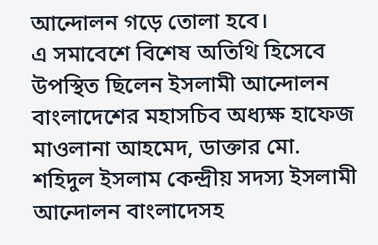আন্দোলন গড়ে তোলা হবে।
এ সমাবেশে বিশেষ অতিথি হিসেবে উপস্থিত ছিলেন ইসলামী আন্দোলন বাংলাদেশের মহাসচিব অধ্যক্ষ হাফেজ মাওলানা আহমেদ, ডাক্তার মো. শহিদুল ইসলাম কেন্দ্রীয় সদস্য ইসলামী আন্দোলন বাংলাদেসহ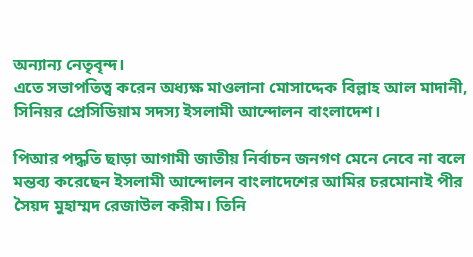অন্যান্য নেতৃবৃন্দ।
এতে সভাপতিত্ব করেন অধ্যক্ষ মাওলানা মোসাদ্দেক বিল্লাহ আল মাদানী, সিনিয়র প্রেসিডিয়াম সদস্য ইসলামী আন্দোলন বাংলাদেশ।

পিআর পদ্ধতি ছাড়া আগামী জাতীয় নির্বাচন জনগণ মেনে নেবে না বলে মন্তব্য করেছেন ইসলামী আন্দোলন বাংলাদেশের আমির চরমোনাই পীর সৈয়দ মুহাম্মদ রেজাউল করীম। তিনি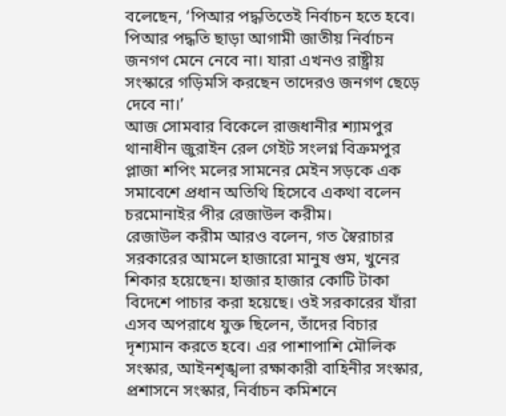বলেছেন, ‘পিআর পদ্ধতিতেই নির্বাচন হতে হবে। পিআর পদ্ধতি ছাড়া আগামী জাতীয় নির্বাচন জনগণ মেনে নেবে না। যারা এখনও রাষ্ট্রীয় সংস্কারে গড়িমসি করছেন তাদেরও জনগণ ছেড়ে দেবে না।’
আজ সোমবার বিকেলে রাজধানীর শ্যামপুর থানাধীন জুরাইন রেল গেইট সংলগ্ন বিক্রমপুর প্লাজা শপিং মলের সামনের মেইন সড়কে এক সমাবেশে প্রধান অতিথি হিসেবে একথা বলেন চরমোনাইর পীর রেজাউল করীম।
রেজাউল করীম আরও বলেন, গত স্বৈরাচার সরকারের আমলে হাজারো মানুষ গুম, খুনের শিকার হয়েছেন। হাজার হাজার কোটি টাকা বিদেশে পাচার করা হয়েছে। ওই সরকারের যাঁরা এসব অপরাধে যুক্ত ছিলেন, তাঁদের বিচার দৃশ্যমান করতে হবে। এর পাশাপাশি মৌলিক সংস্কার, আইনশৃঙ্খলা রক্ষাকারী বাহিনীর সংস্কার, প্রশাসনে সংস্কার, নির্বাচন কমিশনে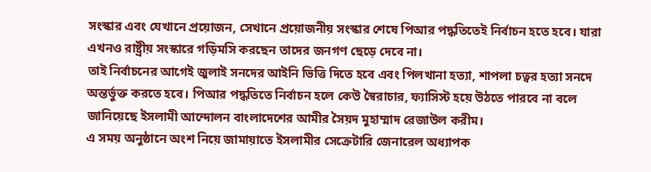সংস্কার এবং যেখানে প্রয়োজন, সেখানে প্রয়োজনীয় সংস্কার শেষে পিআর পদ্ধতিতেই নির্বাচন হতে হবে। যারা এখনও রাষ্ট্রীয় সংস্কারে গড়িমসি করছেন তাদের জনগণ ছেড়ে দেবে না।
তাই নির্বাচনের আগেই জুলাই সনদের আইনি ভিত্তি দিতে হবে এবং পিলখানা হত্যা, শাপলা চত্বর হত্যা সনদে অন্তর্ভুক্ত করতে হবে। পিআর পদ্ধতিতে নির্বাচন হলে কেউ স্বৈরাচার, ফ্যাসিস্ট হয়ে উঠতে পারবে না বলে জানিয়েছে ইসলামী আন্দোলন বাংলাদেশের আমীর সৈয়দ মুহাম্মাদ রেজাউল করীম।
এ সময় অনুষ্ঠানে অংশ নিয়ে জামায়াতে ইসলামীর সেক্রেটারি জেনারেল অধ্যাপক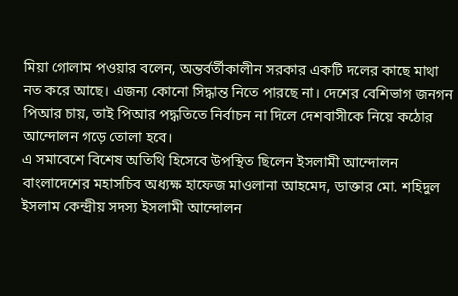মিয়া গোলাম পওয়ার বলেন, অন্তর্বর্তীকালীন সরকার একটি দলের কাছে মাথা নত করে আছে। এজন্য কোনো সিদ্ধান্ত নিতে পারছে না। দেশের বেশিভাগ জনগন পিআর চায়, তাই পিআর পদ্ধতিতে নির্বাচন না দিলে দেশবাসীকে নিয়ে কঠোর আন্দোলন গড়ে তোলা হবে।
এ সমাবেশে বিশেষ অতিথি হিসেবে উপস্থিত ছিলেন ইসলামী আন্দোলন বাংলাদেশের মহাসচিব অধ্যক্ষ হাফেজ মাওলানা আহমেদ, ডাক্তার মো. শহিদুল ইসলাম কেন্দ্রীয় সদস্য ইসলামী আন্দোলন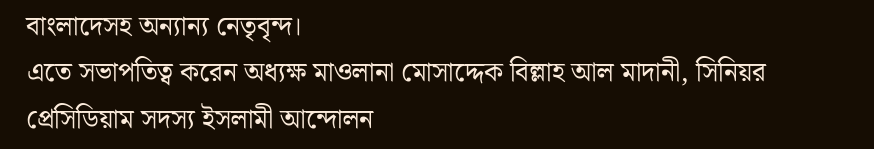বাংলাদেসহ অন্যান্য নেতৃবৃন্দ।
এতে সভাপতিত্ব করেন অধ্যক্ষ মাওলানা মোসাদ্দেক বিল্লাহ আল মাদানী, সিনিয়র প্রেসিডিয়াম সদস্য ইসলামী আন্দোলন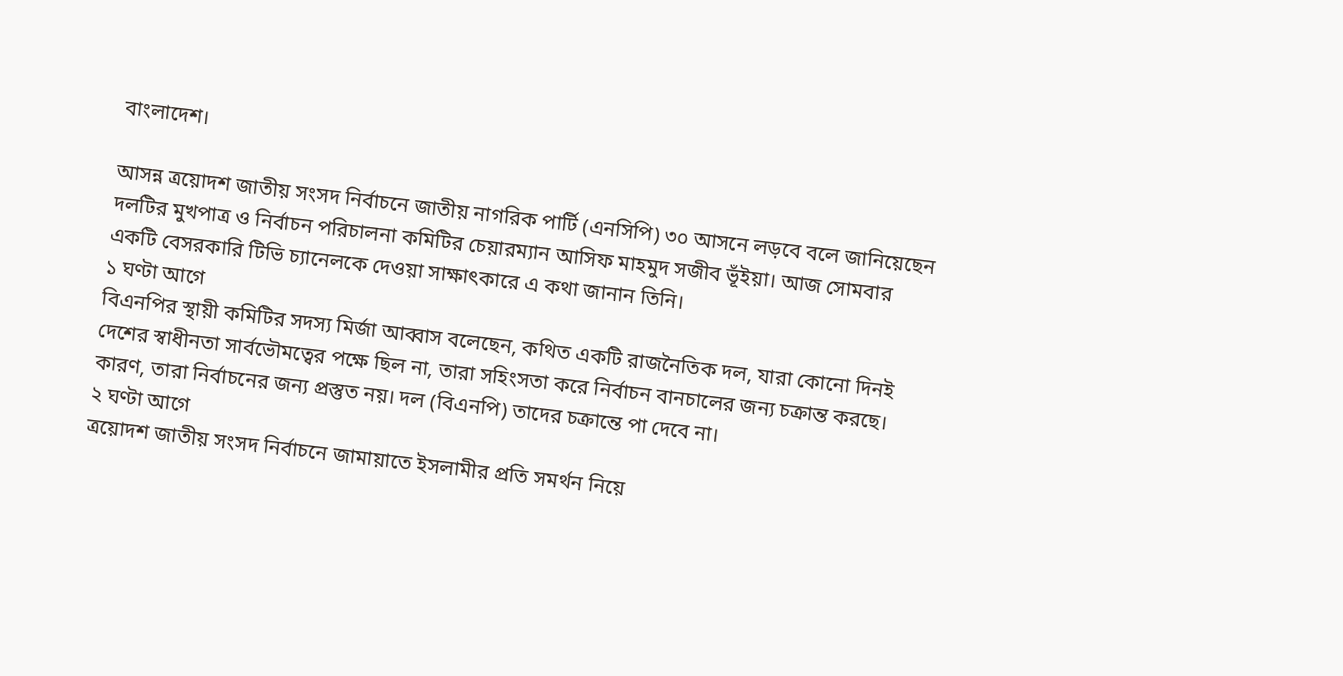বাংলাদেশ।

আসন্ন ত্রয়োদশ জাতীয় সংসদ নির্বাচনে জাতীয় নাগরিক পার্টি (এনসিপি) ৩০ আসনে লড়বে বলে জানিয়েছেন দলটির মুখপাত্র ও নির্বাচন পরিচালনা কমিটির চেয়ারম্যান আসিফ মাহমুদ সজীব ভূঁইয়া। আজ সোমবার একটি বেসরকারি টিভি চ্যানেলকে দেওয়া সাক্ষাৎকারে এ কথা জানান তিনি।
১ ঘণ্টা আগে
বিএনপির স্থায়ী কমিটির সদস্য মির্জা আব্বাস বলেছেন, কথিত একটি রাজনৈতিক দল, যারা কোনো দিনই দেশের স্বাধীনতা সার্বভৌমত্বের পক্ষে ছিল না, তারা সহিংসতা করে নির্বাচন বানচালের জন্য চক্রান্ত করছে। কারণ, তারা নির্বাচনের জন্য প্রস্তুত নয়। দল (বিএনপি) তাদের চক্রান্তে পা দেবে না।
২ ঘণ্টা আগে
ত্রয়োদশ জাতীয় সংসদ নির্বাচনে জামায়াতে ইসলামীর প্রতি সমর্থন নিয়ে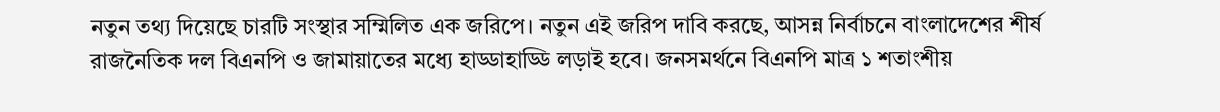নতুন তথ্য দিয়েছে চারটি সংস্থার সম্মিলিত এক জরিপে। নতুন এই জরিপ দাবি করছে, আসন্ন নির্বাচনে বাংলাদেশের শীর্ষ রাজনৈতিক দল বিএনপি ও জামায়াতের মধ্যে হাড্ডাহাড্ডি লড়াই হবে। জনসমর্থনে বিএনপি মাত্র ১ শতাংশীয়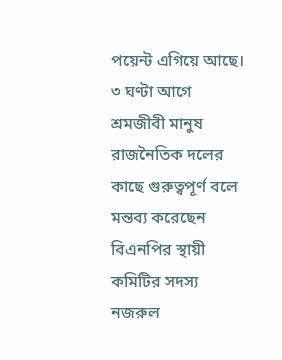পয়েন্ট এগিয়ে আছে।
৩ ঘণ্টা আগে
শ্রমজীবী মানুষ রাজনৈতিক দলের কাছে গুরুত্বপূর্ণ বলে মন্তব্য করেছেন বিএনপির স্থায়ী কমিটির সদস্য নজরুল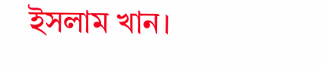ইসলাম খান।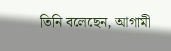তিনি বলেছেন, আগামী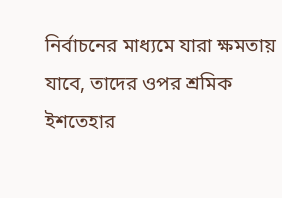নির্বাচনের মাধ্যমে যারা ক্ষমতায় যাবে, তাদের ওপর শ্রমিক ইশতেহার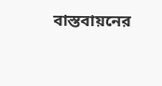বাস্তবায়নের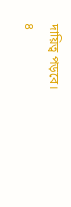দায়িত্ব পড়বে।
৪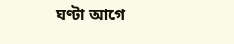ঘণ্টা আগে